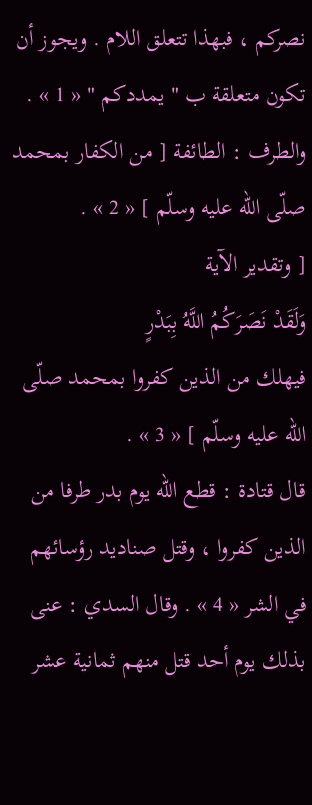نصركم ، فبهذا تتعلق اللام . ويجوز أن تكون متعلقة ب " يمددكم " « 1 » .
والطرف : الطائفة [ من الكفار بمحمد صلّى اللّه عليه وسلّم ] « 2 » .
[ وتقدير الآية
وَلَقَدْ نَصَرَكُمُ اللَّهُ بِبَدْرٍ
فيهلك من الذين كفروا بمحمد صلّى اللّه عليه وسلّم ] « 3 » .
قال قتادة : قطع اللّه يوم بدر طرفا من الذين كفروا ، وقتل صناديد رؤسائهم في الشر « 4 » . وقال السدي : عنى بذلك يوم أحد قتل منهم ثمانية عشر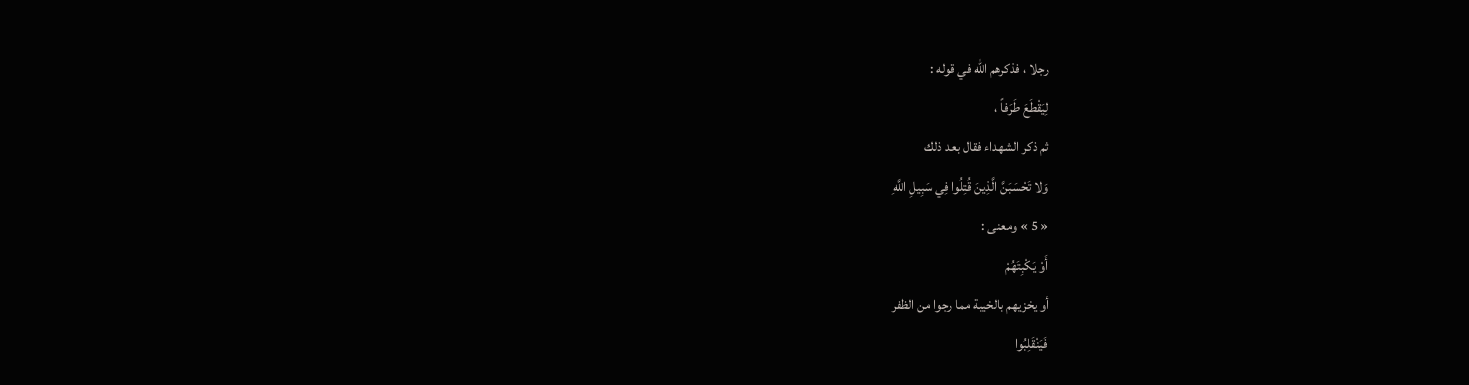رجلا ، فذكرهم اللّه في قوله :
لِيَقْطَعَ طَرَفاً ،
ثم ذكر الشهداء فقال بعد ذلك
وَلا تَحْسَبَنَّ الَّذِينَ قُتِلُوا فِي سَبِيلِ اللَّهِ
« 5 » ومعنى :
أَوْ يَكْبِتَهُمْ
أو يخزيهم بالخيبة مما رجوا من الظفر
فَيَنْقَلِبُوا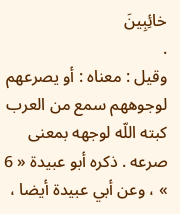خائِبِينَ
.
وقيل : معناه : أو يصرعهم لوجوههم سمع من العرب كبته اللّه لوجهه بمعنى صرعه . ذكره أبو عبيدة « 6 » ، وعن أبي عبيدة أيضا ،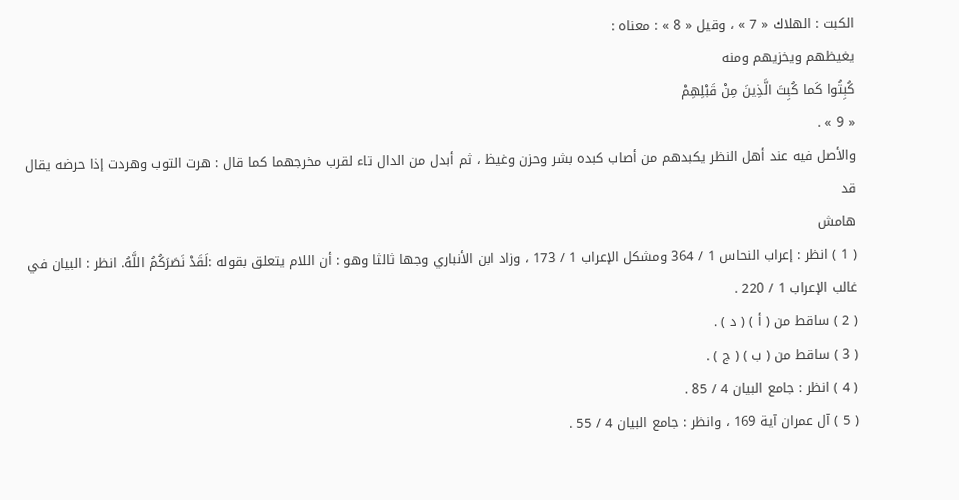الكبت : الهلاك « 7 » ، وقيل « 8 » : معناه :
يغيظهم ويخزيهم ومنه
كُبِتُوا كَما كُبِتَ الَّذِينَ مِنْ قَبْلِهِمْ
« 9 » .
والأصل فيه عند أهل النظر يكبدهم من أصاب كبده بشر وحزن وغيظ ، ثم أبدل من الدال تاء لقرب مخرجهما كما قال : هرت التوب وهردت إذا حرضه يقال قد
هامش
( 1 ) انظر : إعراب النحاس 1 / 364 ومشكل الإعراب 1 / 173 ، وزاد ابن الأنباري وجها ثالثا وهو : أن اللام يتعلق بقوله :لَقَدْ نَصَرَكُمُ اللَّهُ. انظر : البيان في غالب الإعراب 1 / 220 .
( 2 ) ساقط من ( أ ) ( د ) .
( 3 ) ساقط من ( ب ) ( ج ) .
( 4 ) انظر : جامع البيان 4 / 85 .
( 5 ) آل عمران آية 169 ، وانظر : جامع البيان 4 / 55 .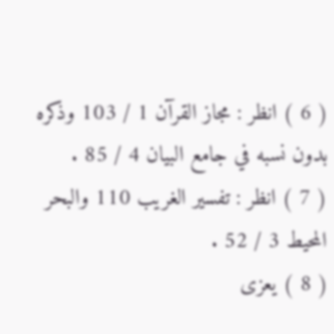( 6 ) انظر : مجاز القرآن 1 / 103 وذكره بدون نسبه في جامع البيان 4 / 85 .
( 7 ) انظر : تفسير الغريب 110 والبحر المحيط 3 / 52 .
( 8 ) يعزى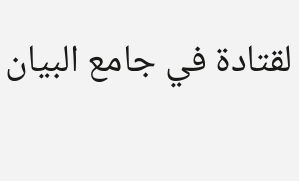لقتادة في جامع البيان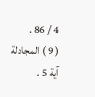4 / 86 .
( 9 ) المجادلة آية 5 .